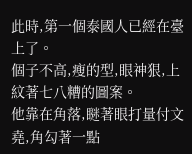此時,第一個泰國人已經在臺上了。
個子不高,瘦的型,眼神狠,上紋著七八糟的圖案。
他靠在角落,瞇著眼打量付文堯,角勾著一點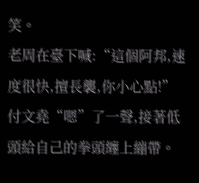笑。
老周在臺下喊:“這個阿邦,速度很快,擅長襲,你小心點!”
付文堯“嗯”了一聲,接著低頭給自己的拳頭纏上繃帶。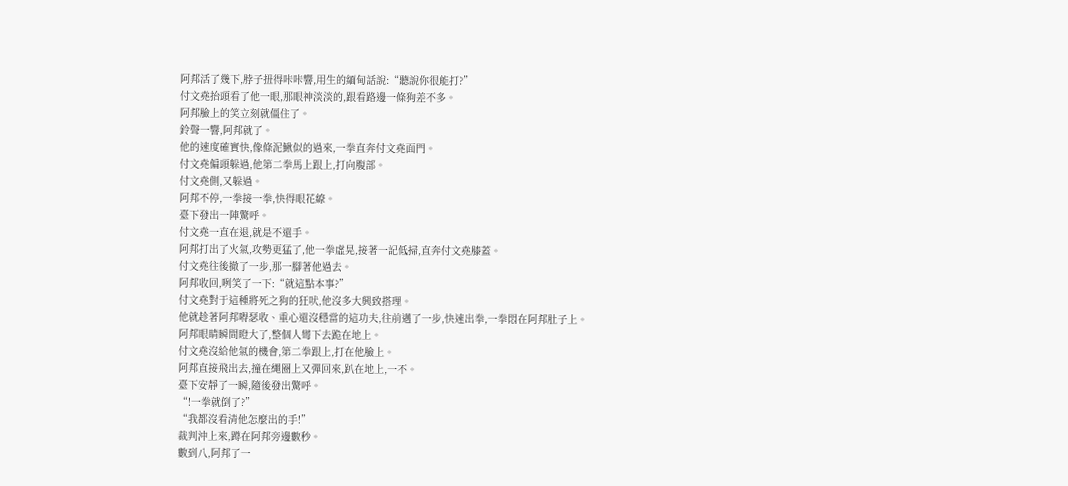阿邦活了幾下,脖子扭得咔咔響,用生的緬甸話說:“聽說你很能打?”
付文堯抬頭看了他一眼,那眼神淡淡的,跟看路邊一條狗差不多。
阿邦臉上的笑立刻就僵住了。
鈴聲一響,阿邦就了。
他的速度確實快,像條泥鰍似的過來,一拳直奔付文堯面門。
付文堯偏頭躲過,他第二拳馬上跟上,打向腹部。
付文堯側,又躲過。
阿邦不停,一拳接一拳,快得眼花繚。
臺下發出一陣驚呼。
付文堯一直在退,就是不還手。
阿邦打出了火氣,攻勢更猛了,他一拳虛晃,接著一記低掃,直奔付文堯膝蓋。
付文堯往後撤了一步,那一腳著他過去。
阿邦收回,咧笑了一下:“就這點本事?”
付文堯對于這種將死之狗的狂吠,他沒多大興致搭理。
他就趁著阿邦嘚瑟收、重心還沒穩當的這功夫,往前邁了一步,快速出拳,一拳悶在阿邦肚子上。
阿邦眼睛瞬間瞪大了,整個人彎下去跪在地上。
付文堯沒給他氣的機會,第二拳跟上,打在他臉上。
阿邦直接飛出去,撞在繩圈上又彈回來,趴在地上,一不。
臺下安靜了一瞬,隨後發出驚呼。
“!一拳就倒了?”
“我都沒看清他怎麼出的手!”
裁判沖上來,蹲在阿邦旁邊數秒。
數到八,阿邦了一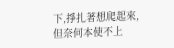下,掙扎著想爬起來,但奈何本使不上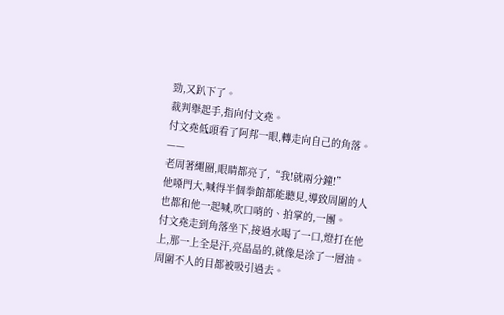勁,又趴下了。
裁判舉起手,指向付文堯。
付文堯低頭看了阿邦一眼,轉走向自己的角落。
——
老周著繩圈,眼睛都亮了,“我!就兩分鐘!”
他嗓門大,喊得半個拳館都能聽見,導致周圍的人也都和他一起喊,吹口哨的、拍掌的,一團。
付文堯走到角落坐下,接過水喝了一口,燈打在他上,那一上全是汗,亮晶晶的,就像是涂了一層油。
周圍不人的目都被吸引過去。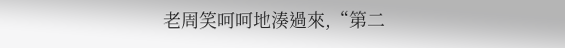老周笑呵呵地湊過來,“第二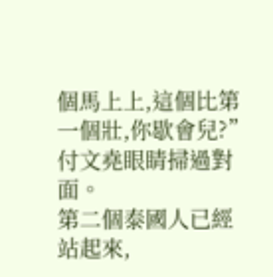個馬上上,這個比第一個壯,你歇會兒?”
付文堯眼睛掃過對面。
第二個泰國人已經站起來,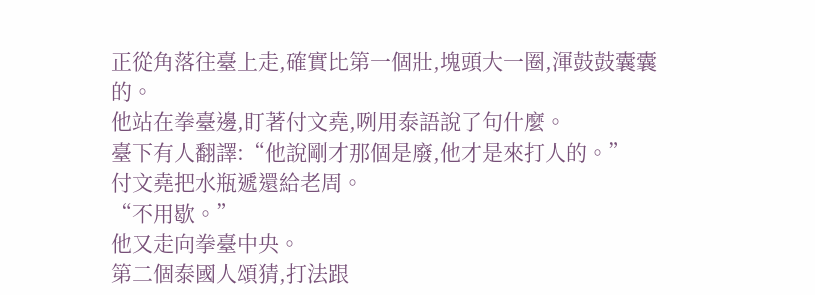正從角落往臺上走,確實比第一個壯,塊頭大一圈,渾鼓鼓囊囊的。
他站在拳臺邊,盯著付文堯,咧用泰語說了句什麼。
臺下有人翻譯:“他說剛才那個是廢,他才是來打人的。”
付文堯把水瓶遞還給老周。
“不用歇。”
他又走向拳臺中央。
第二個泰國人頌猜,打法跟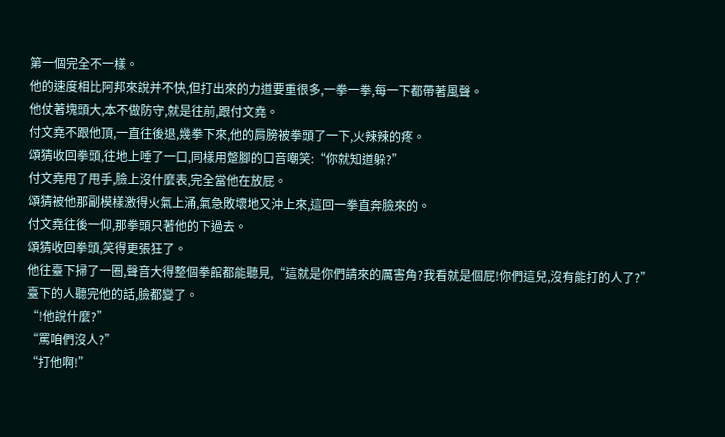第一個完全不一樣。
他的速度相比阿邦來說并不快,但打出來的力道要重很多,一拳一拳,每一下都帶著風聲。
他仗著塊頭大,本不做防守,就是往前,跟付文堯。
付文堯不跟他頂,一直往後退,幾拳下來,他的肩膀被拳頭了一下,火辣辣的疼。
頌猜收回拳頭,往地上唾了一口,同樣用蹩腳的口音嘲笑:“你就知道躲?”
付文堯甩了甩手,臉上沒什麼表,完全當他在放屁。
頌猜被他那副模樣激得火氣上涌,氣急敗壞地又沖上來,這回一拳直奔臉來的。
付文堯往後一仰,那拳頭只著他的下過去。
頌猜收回拳頭,笑得更張狂了。
他往臺下掃了一圈,聲音大得整個拳館都能聽見,“這就是你們請來的厲害角?我看就是個屁!你們這兒,沒有能打的人了?”
臺下的人聽完他的話,臉都變了。
“!他說什麼?”
“罵咱們沒人?”
“打他啊!”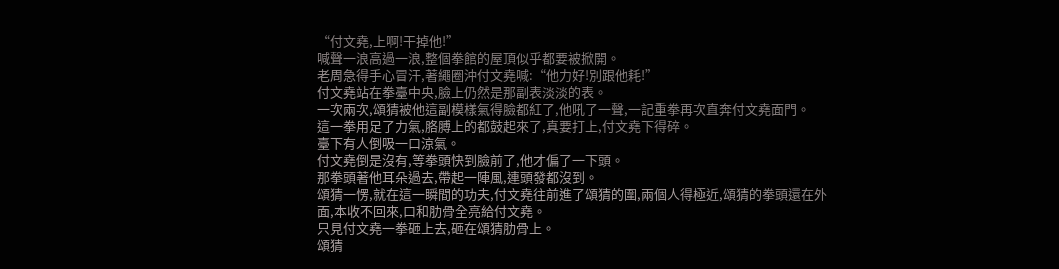“付文堯,上啊!干掉他!”
喊聲一浪高過一浪,整個拳館的屋頂似乎都要被掀開。
老周急得手心冒汗,著繩圈沖付文堯喊:“他力好!別跟他耗!”
付文堯站在拳臺中央,臉上仍然是那副表淡淡的表。
一次兩次,頌猜被他這副模樣氣得臉都紅了,他吼了一聲,一記重拳再次直奔付文堯面門。
這一拳用足了力氣,胳膊上的都鼓起來了,真要打上,付文堯下得碎。
臺下有人倒吸一口涼氣。
付文堯倒是沒有,等拳頭快到臉前了,他才偏了一下頭。
那拳頭著他耳朵過去,帶起一陣風,連頭發都沒到。
頌猜一愣,就在這一瞬間的功夫,付文堯往前進了頌猜的圍,兩個人得極近,頌猜的拳頭還在外面,本收不回來,口和肋骨全亮給付文堯。
只見付文堯一拳砸上去,砸在頌猜肋骨上。
頌猜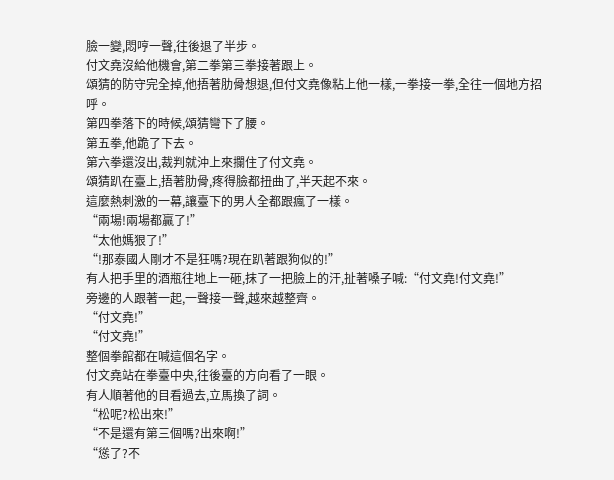臉一變,悶哼一聲,往後退了半步。
付文堯沒給他機會,第二拳第三拳接著跟上。
頌猜的防守完全掉,他捂著肋骨想退,但付文堯像粘上他一樣,一拳接一拳,全往一個地方招呼。
第四拳落下的時候,頌猜彎下了腰。
第五拳,他跪了下去。
第六拳還沒出,裁判就沖上來攔住了付文堯。
頌猜趴在臺上,捂著肋骨,疼得臉都扭曲了,半天起不來。
這麼熱刺激的一幕,讓臺下的男人全都跟瘋了一樣。
“兩場!兩場都贏了!”
“太他媽狠了!”
“!那泰國人剛才不是狂嗎?現在趴著跟狗似的!”
有人把手里的酒瓶往地上一砸,抹了一把臉上的汗,扯著嗓子喊:“付文堯!付文堯!”
旁邊的人跟著一起,一聲接一聲,越來越整齊。
“付文堯!”
“付文堯!”
整個拳館都在喊這個名字。
付文堯站在拳臺中央,往後臺的方向看了一眼。
有人順著他的目看過去,立馬換了詞。
“松呢?松出來!”
“不是還有第三個嗎?出來啊!”
“慫了?不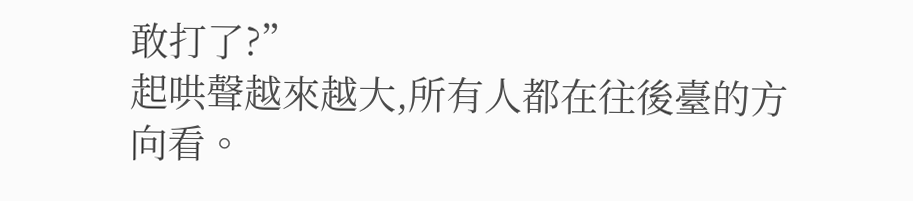敢打了?”
起哄聲越來越大,所有人都在往後臺的方向看。